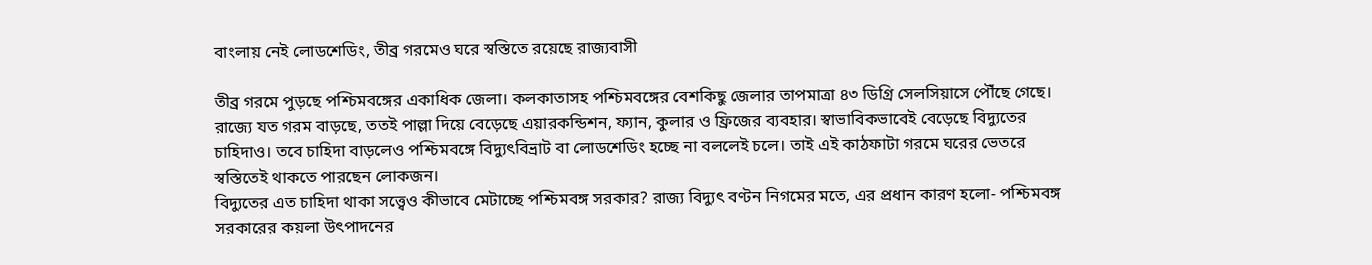বাংলায় নেই লোডশেডিং, তীব্র গরমেও ঘরে স্বস্তিতে রয়েছে রাজ্যবাসী

তীব্র গরমে পুড়ছে পশ্চিমবঙ্গের একাধিক জেলা। কলকাতাসহ পশ্চিমবঙ্গের বেশকিছু জেলার তাপমাত্রা ৪৩ ডিগ্রি সেলসিয়াসে পৌঁছে গেছে। রাজ্যে যত গরম বাড়ছে, ততই পাল্লা দিয়ে বেড়েছে এয়ারকন্ডিশন, ফ্যান, কুলার ও ফ্রিজের ব্যবহার। স্বাভাবিকভাবেই বেড়েছে বিদ্যুতের চাহিদাও। তবে চাহিদা বাড়লেও পশ্চিমবঙ্গে বিদ্যুৎবিভ্রাট বা লোডশেডিং হচ্ছে না বললেই চলে। তাই এই কাঠফাটা গরমে ঘরের ভেতরে স্বস্তিতেই থাকতে পারছেন লোকজন।
বিদ্যুতের এত চাহিদা থাকা সত্ত্বেও কীভাবে মেটাচ্ছে পশ্চিমবঙ্গ সরকার? রাজ্য বিদ্যুৎ বণ্টন নিগমের মতে, এর প্রধান কারণ হলো- পশ্চিমবঙ্গ সরকারের কয়লা উৎপাদনের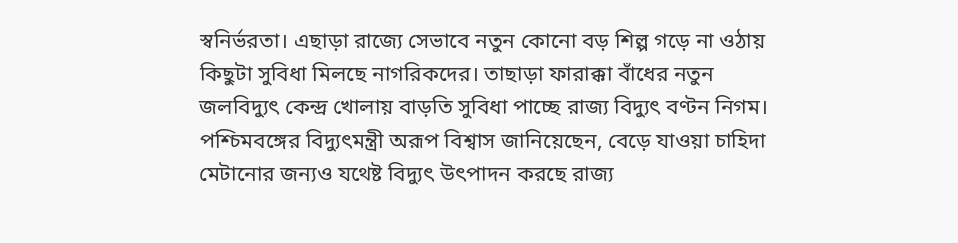স্বনির্ভরতা। এছাড়া রাজ্যে সেভাবে নতুন কোনো বড় শিল্প গড়ে না ওঠায় কিছুটা সুবিধা মিলছে নাগরিকদের। তাছাড়া ফারাক্কা বাঁধের নতুন জলবিদ্যুৎ কেন্দ্র খোলায় বাড়তি সুবিধা পাচ্ছে রাজ্য বিদ্যুৎ বণ্টন নিগম।
পশ্চিমবঙ্গের বিদ্যুৎমন্ত্রী অরূপ বিশ্বাস জানিয়েছেন, বেড়ে যাওয়া চাহিদা মেটানোর জন্যও যথেষ্ট বিদ্যুৎ উৎপাদন করছে রাজ্য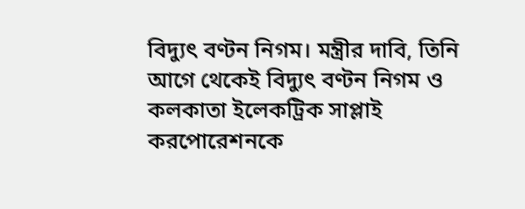বিদ্যুৎ বণ্টন নিগম। মন্ত্রীর দাবি, তিনি আগে থেকেই বিদ্যুৎ বণ্টন নিগম ও কলকাতা ইলেকট্রিক সাপ্লাই করপোরেশনকে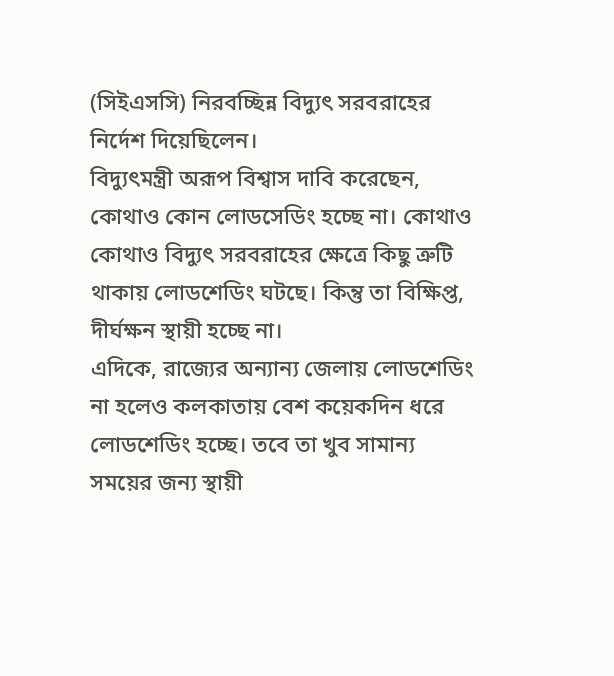(সিইএসসি) নিরবচ্ছিন্ন বিদ্যুৎ সরবরাহের নির্দেশ দিয়েছিলেন।
বিদ্যুৎমন্ত্রী অরূপ বিশ্বাস দাবি করেছেন, কোথাও কোন লোডসেডিং হচ্ছে না। কোথাও কোথাও বিদ্যুৎ সরবরাহের ক্ষেত্রে কিছু ত্রুটি থাকায় লোডশেডিং ঘটছে। কিন্তু তা বিক্ষিপ্ত, দীর্ঘক্ষন স্থায়ী হচ্ছে না।
এদিকে, রাজ্যের অন্যান্য জেলায় লোডশেডিং না হলেও কলকাতায় বেশ কয়েকদিন ধরে লোডশেডিং হচ্ছে। তবে তা খুব সামান্য সময়ের জন্য স্থায়ী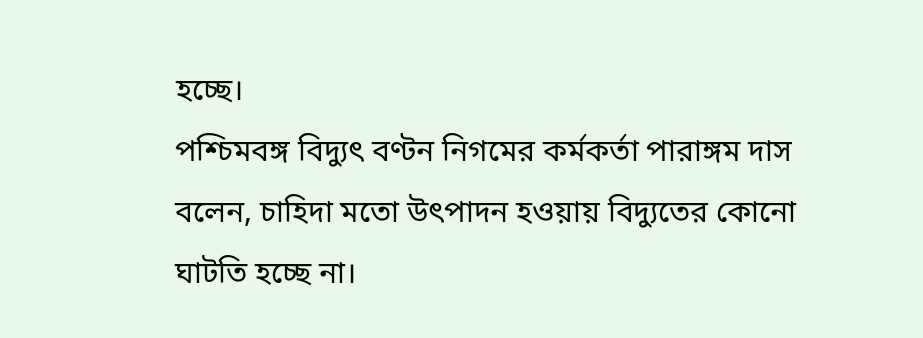হচ্ছে।
পশ্চিমবঙ্গ বিদ্যুৎ বণ্টন নিগমের কর্মকর্তা পারাঙ্গম দাস বলেন, চাহিদা মতো উৎপাদন হওয়ায় বিদ্যুতের কোনো ঘাটতি হচ্ছে না।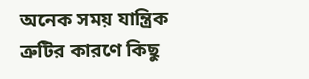অনেক সময় যান্ত্রিক ত্রুটির কারণে কিছু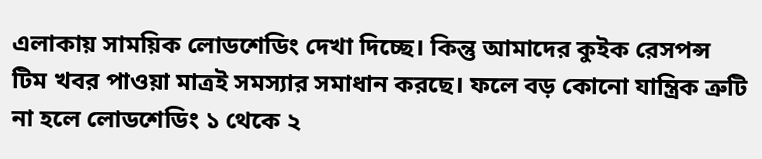এলাকায় সাময়িক লোডশেডিং দেখা দিচ্ছে। কিন্তু আমাদের কুইক রেসপন্স টিম খবর পাওয়া মাত্রই সমস্যার সমাধান করছে। ফলে বড় কোনো যান্ত্রিক ত্রুটি না হলে লোডশেডিং ১ থেকে ২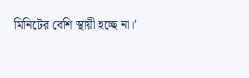মিনিটের বেশি স্থায়ী হচ্ছে না।’